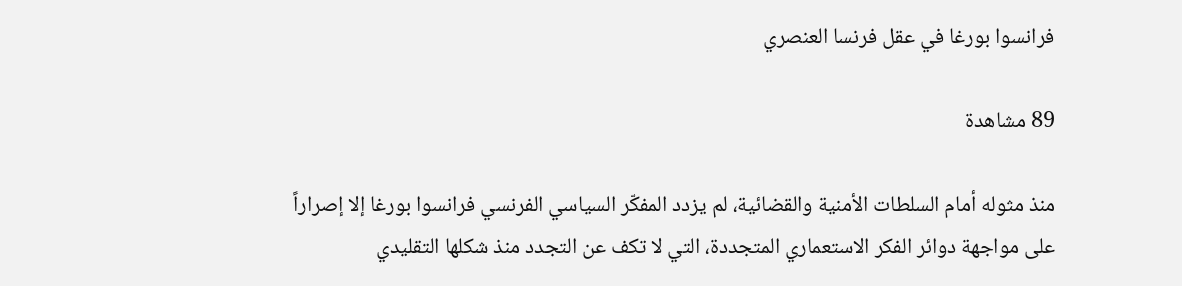فرانسوا بورغا في عقل فرنسا العنصري

89 مشاهدة

منذ مثوله أمام السلطات الأمنية والقضائية، لم يزدد المفكّر السياسي الفرنسي فرانسوا بورغا إلا إصراراً على مواجهة دوائر الفكر الاستعماري المتجددة، التي لا تكف عن التجدد منذ شكلها التقليدي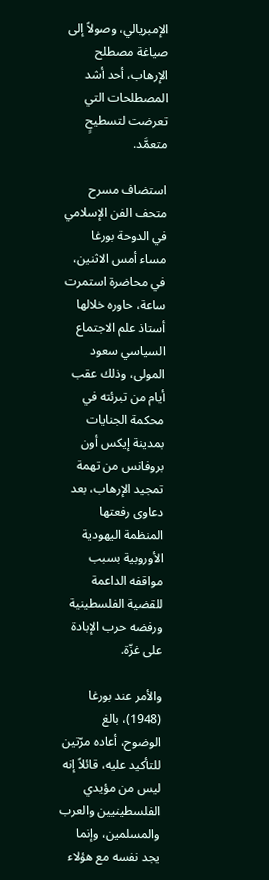الإمبريالي، وصولاً إلى صياغة مصطلح الإرهاب، أحد أشد المصطلحات التي تعرضت لتسطيحٍ متعمَّد.

استضاف مسرح متحف الفن الإسلامي في الدوحة بورغا مساء أمس الاثنين، في محاضرة استمرت ساعة، حاوره خلالها أستاذ علم الاجتماع السياسي سعود المولى، وذلك عقب أيام من تبرئته في محكمة الجنايات بمدينة إيكس أون بروفانس من تهمة تمجيد الإرهاب، بعد دعاوى رفعتها المنظمة اليهودية الأوروبية بسبب مواقفه الداعمة للقضية الفلسطينية ورفضه حرب الإبادة على غزّة.

والأمر عند بورغا (1948)، بالغ الوضوح، أعاده مرّتين للتأكيد عليه، قائلاً إنه ليس من مؤيدي الفلسطينيين والعرب والمسلمين، وإنما يجد نفسه مع هؤلاء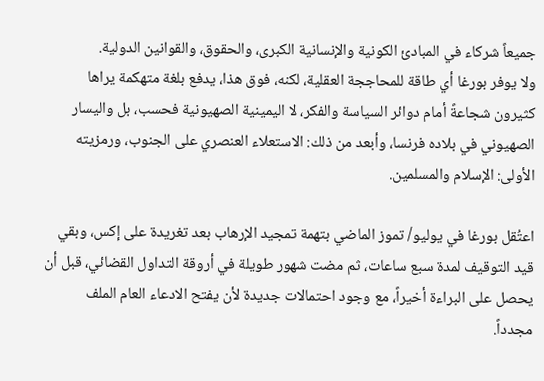جميعاً شركاء في المبادئ الكونية والإنسانية الكبرى، والحقوق، والقوانين الدولية.
ولا يوفر بورغا أي طاقة للمحاججة العقلية، لكنه، فوق هذا، يدفع بلغة متهكمة يراها كثيرون شجاعةً أمام دوائر السياسة والفكر، لا اليمينية الصهيونية فحسب، بل واليسار الصهيوني في بلاده فرنسا، وأبعد من ذلك: الاستعلاء العنصري على الجنوب، ورمزيته الأولى: الإسلام والمسلمين.

اعتُقل بورغا في يوليو/ تموز الماضي بتهمة تمجيد الإرهاب بعد تغريدة على إكس، وبقي قيد التوقيف لمدة سبع ساعات، ثم مضت شهور طويلة في أروقة التداول القضائي، قبل أن يحصل على البراءة أخيراً، مع وجود احتمالات جديدة لأن يفتح الادعاء العام الملف مجدداً.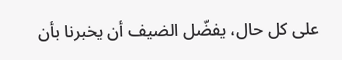على كل حال، يفضّل الضيف أن يخبرنا بأن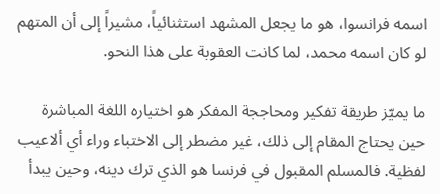اسمه فرانسوا، هو ما يجعل المشهد استثنائياً، مشيراً إلى أن المتهم لو كان اسمه محمد، لما كانت العقوبة على هذا النحو.

ما يميّز طريقة تفكير ومحاججة المفكر هو اختياره اللغة المباشرة حين يحتاج المقام إلى ذلك، غير مضطر إلى الاختباء وراء أي ألاعيب لفظية. فالمسلم المقبول في فرنسا هو الذي ترك دينه، وحين يبدأ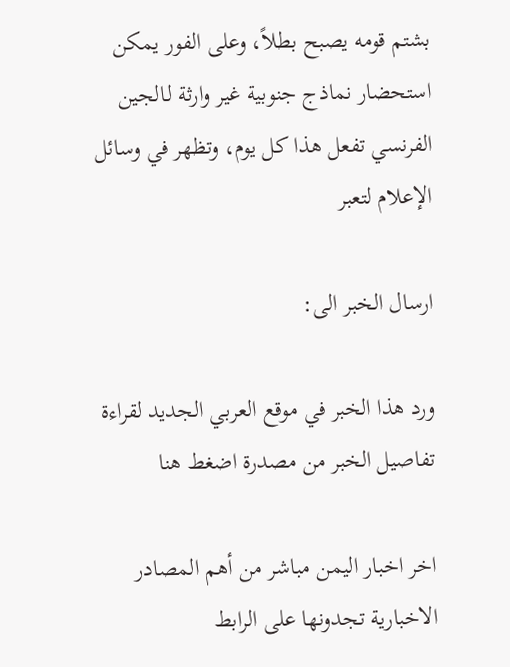بشتم قومه يصبح بطلاً، وعلى الفور يمكن استحضار نماذج جنوبية غير وارثة لـالجين الفرنسي تفعل هذا كل يوم، وتظهر في وسائل الإعلام لتعبر

ارسال الخبر الى:

ورد هذا الخبر في موقع العربي الجديد لقراءة تفاصيل الخبر من مصدرة اضغط هنا

اخر اخبار اليمن مباشر من أهم المصادر الاخبارية تجدونها على الرابط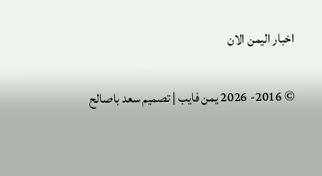اخبار اليمن الان

© 2016- 2026 يمن فايب | تصميم سعد باصالح